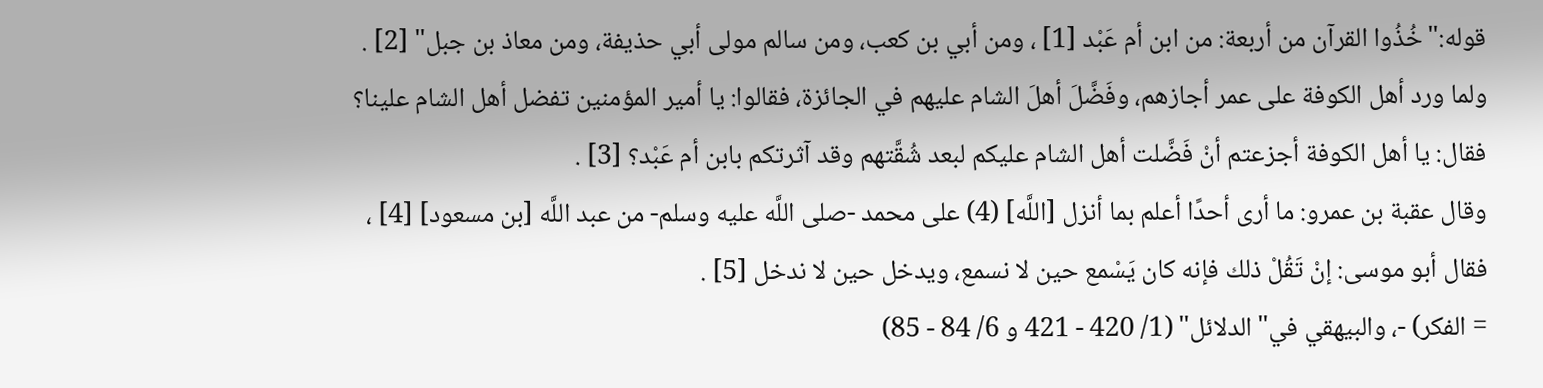قوله:"خُذُوا القرآن من أربعة: من ابن أم عَبْد [1] ، ومن أبي بن كعب، ومن سالم مولى أبي حذيفة، ومن معاذ بن جبل" [2] .
ولما ورد أهل الكوفة على عمر أجازهم، وفَضَّلَ أهلَ الشام عليهم في الجائزة، فقالوا: يا أمير المؤمنين تفضل أهل الشام علينا؟ فقال: يا أهل الكوفة أجزعتم أنْ فَضَّلت أهل الشام عليكم لبعد شُقَّتهم وقد آثرتكم بابن أم عَبْد؟ [3] .
وقال عقبة بن عمرو: ما أرى أحدًا أعلم بما أنزل [اللَّه] (4) على محمد -صلى اللَّه عليه وسلم- من عبد اللَّه [بن مسعود] [4] ، فقال أبو موسى: إنْ تَقُلْ ذلك فإنه كان يَسْمع حين لا نسمع، ويدخل حين لا ندخل [5] .
= الفكر) -، والبيهقي في"الدلائل" (1/ 420 - 421 و 6/ 84 - 85)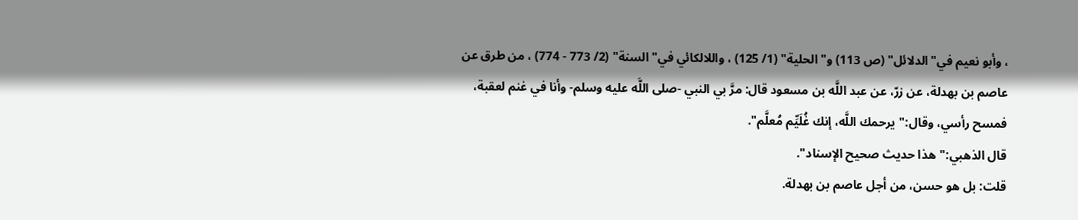، وأبو نعيم في"الدلائل" (ص 113) و"الحلية" (1/ 125) ، واللالكائي في"السنة" (2/ 773 - 774) ، من طرق عن عاصم بن بهدلة، عن زرّ، عن عبد اللَّه بن مسعود قال: مرَّ بي النبي -صلى اللَّه عليه وسلم- وأنا في غنم لعقبة، فمسح رأسي، وقال:"يرحمك اللَّه، إنك غُلَيِّم مُعلَّم".
قال الذهبي:"هذا حديث صحيح الإسناد".
قلت: بل هو حسن، من أجل عاصم بن بهدلة.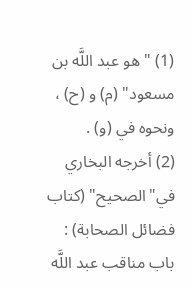(1) "هو عبد اللَّه بن مسعود" (م) و (ح) ، ونحوه في (و) .
(2) أخرجه البخاري في"الصحيح" (كتاب فضائل الصحابة) : باب مناقب عبد اللَّه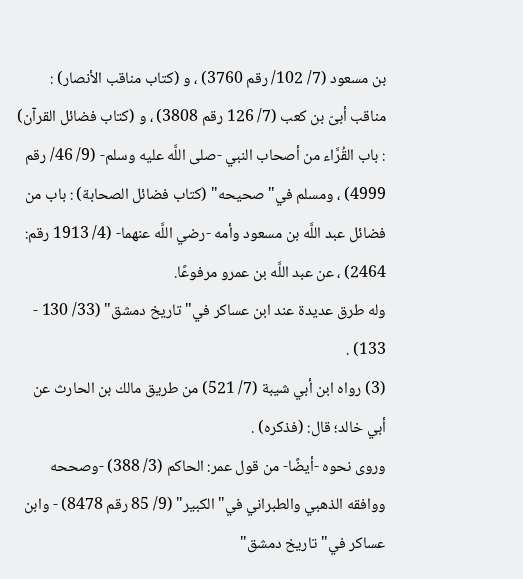بن مسعود (7/ 102/ رقم 3760) ، و (كتاب مناقب الأنصار) : مناقب أبىّ بن كعب (7/ 126 رقم 3808) ، و (كتاب فضائل القرآن) : باب القُرَّاء من أصحاب النبي -صلى اللَّه عليه وسلم- (9/ 46/ رقم 4999) ، ومسلم في"صحيحه" (كتاب فضائل الصحابة) : باب من فضائل عبد اللَّه بن مسعود وأمه -رضي اللَّه عنهما- (4/ 1913 رقم: 2464) ، عن عبد اللَّه بن عمرو مرفوعًا.
وله طرق عديدة عند ابن عساكر في"تاريخ دمشق" (33/ 130 - 133) .
(3) رواه ابن أبي شيبة (7/ 521) من طريق مالك بن الحارث عن أبي خالد؛ قال: (فذكره) .
وروى نحوه -أيضًا- من قول عمر: الحاكم (3/ 388) -وصححه ووافقه الذهبي والطبراني في"الكبير" (9/ 85 رقم 8478) - وابن عساكر في"تاريخ دمشق"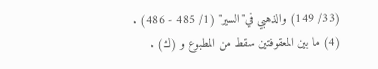(33/ 149) والذهبي في"السير" (1/ 485 - 486) .
(4) ما بين المعقوفتين سقط من المطبوع و (ك) .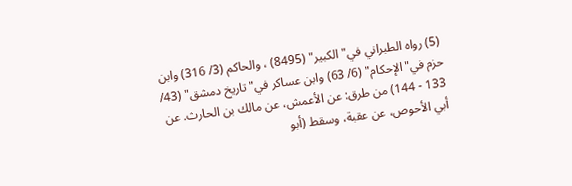(5) رواه الطبراني في"الكبير" (8495) ، والحاكم (3/ 316) وابن حزم في"الإحكام" (6/ 63) وابن عساكر في"تاريخ دمشق" (43/ 133 - 144) من طرق: عن الأعمش، عن مالك بن الحارث. عن أبي الأحوص، عن عقبة، وسقط (أبو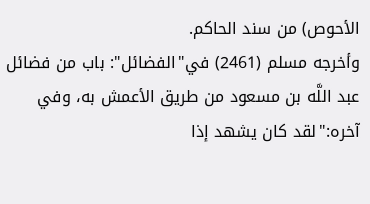الأحوص) من سند الحاكم.
وأخرجه مسلم (2461) في"الفضائل": باب من فضائل عبد اللَّه بن مسعود من طريق الأعمش به، وفي آخره:"لقد كان يشهد إذا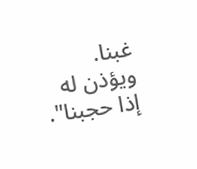غبنا. ويؤذن له إذا حجبنا".